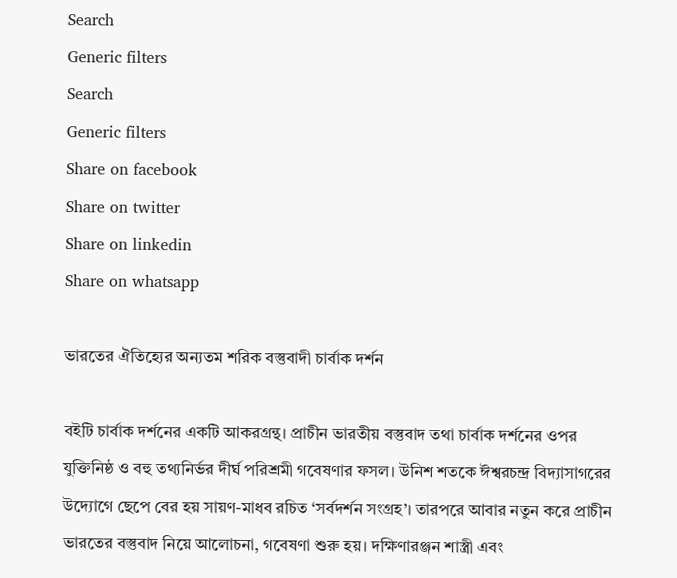Search
Generic filters
Search
Generic filters
Share on facebook
Share on twitter
Share on linkedin
Share on whatsapp

ভারতের ঐতিহ্যের অন্যতম শরিক বস্তুবাদী চার্বাক দর্শন

বইটি চার্বাক দর্শনের একটি আকরগ্রন্থ। প্রাচীন ভারতীয় বস্তুবাদ তথা চার্বাক দর্শনের ওপর যুক্তিনিষ্ঠ ও বহু তথ্যনির্ভর দীর্ঘ পরিশ্রমী গবেষণার ফসল। উনিশ শতকে ঈশ্বরচন্দ্র বিদ্যাসাগরের উদ্যোগে ছেপে বের হয় সায়ণ-মাধব রচিত ‘সর্বদর্শন সংগ্রহ’। তারপরে আবার নতুন করে প্রাচীন ভারতের বস্তুবাদ নিয়ে আলোচনা, গবেষণা শুরু হয়। দক্ষিণারঞ্জন শাস্ত্রী এবং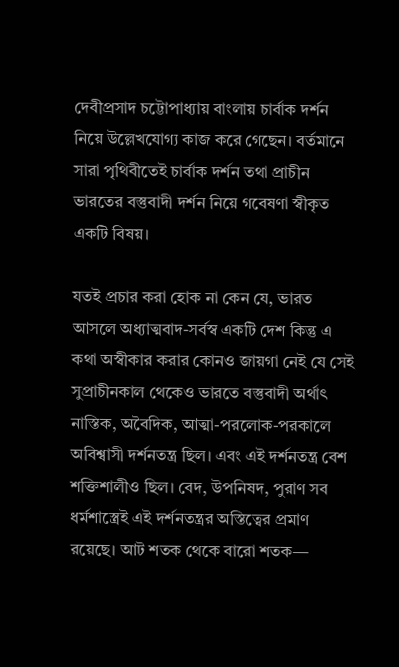দেবীপ্রসাদ চট্টোপাধ্যায় বাংলায় চার্বাক দর্শন নিয়ে উল্লেখযোগ্য কাজ করে গেছেন। বর্তমানে সারা পৃথিবীতেই চার্বাক দর্শন তথা প্রাচীন ভারতের বস্তুবাদী দর্শন নিয়ে গবেষণা স্বীকৃত একটি বিষয়।

যতই প্রচার করা হোক না কেন যে, ভারত আসলে অধ্যাত্মবাদ-সর্বস্ব একটি দেশ কিন্তু এ কথা অস্বীকার করার কোনও জায়গা নেই যে সেই সুপ্রাচীনকাল থেকেও ভারতে বস্তুবাদী অর্থাৎ নাস্তিক, অবৈদিক, আত্মা-পরলোক-পরকালে অবিশ্বাসী দর্শনতন্ত্র ছিল। এবং এই দর্শনতন্ত্র বেশ শক্তিশালীও ছিল। বেদ, উপনিষদ, পুরাণ সব ধর্মশাস্ত্রেই এই দর্শনতন্ত্রর অস্তিত্বের প্রমাণ রয়েছে। আট শতক থেকে বারো শতক—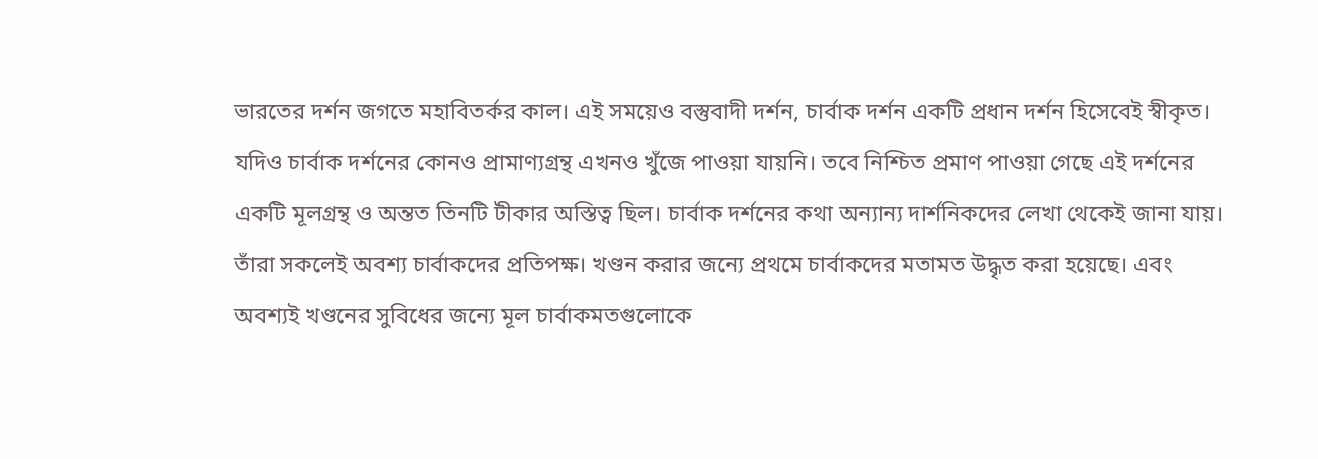ভারতের দর্শন জগতে মহাবিতর্কর কাল। এই সময়েও বস্তুবাদী দর্শন, চার্বাক দর্শন একটি প্রধান দর্শন হিসেবেই স্বীকৃত। যদিও চার্বাক দর্শনের কোনও প্রামাণ্যগ্রন্থ এখনও খুঁজে পাওয়া যায়নি। তবে নিশ্চিত প্রমাণ পাওয়া গেছে এই দর্শনের একটি মূলগ্রন্থ ও অন্তত তিনটি টীকার অস্তিত্ব ছিল। চার্বাক দর্শনের কথা অন্যান্য দার্শনিকদের লেখা থেকেই জানা যায়। তাঁরা সকলেই অবশ্য চার্বাকদের প্রতিপক্ষ। খণ্ডন করার জন্যে প্রথমে চার্বাকদের মতামত উদ্ধৃত করা হয়েছে। এবং অবশ্যই খণ্ডনের সুবিধের জন্যে মূল চার্বাকমতগুলোকে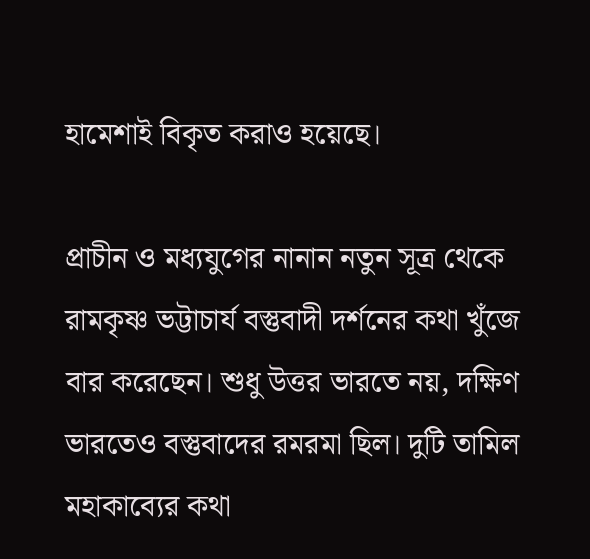হামেশাই বিকৃত করাও হয়েছে।

প্রাচীন ও মধ্যযুগের নানান নতুন সূত্র থেকে রামকৃষ্ণ ভট্টাচার্য বস্তুবাদী দর্শনের কথা খুঁজে বার করেছেন। শুধু উত্তর ভারতে নয়, দক্ষিণ ভারতেও বস্তুবাদের রমরমা ছিল। দুটি তামিল মহাকাব্যের কথা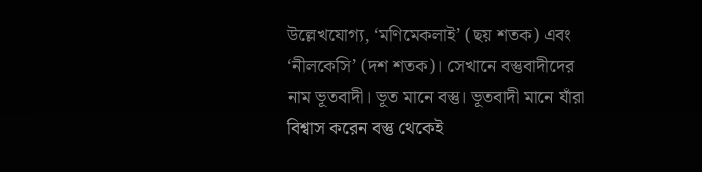উল্লেখযোগ্য, ‘মণিমেকলাই’ (ছয় শতক) এবং ‘নীলকেসি’ (দশ শতক)। সেখানে বস্তুবাদীদের নাম ভূতবাদী। ভূত মানে বস্তু। ভূতবাদী মানে যাঁরা বিশ্বাস করেন বস্তু থেকেই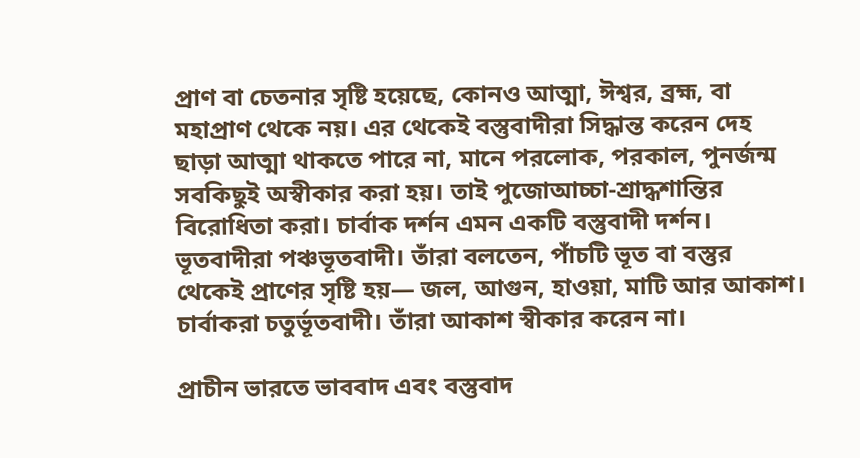প্রাণ বা চেতনার সৃষ্টি হয়েছে, কোনও আত্মা, ঈশ্বর, ব্রহ্ম, বা মহাপ্রাণ থেকে নয়। এর থেকেই বস্তুবাদীরা সিদ্ধান্ত করেন দেহ ছাড়া আত্মা থাকতে পারে না, মানে পরলোক, পরকাল, পুনর্জন্ম সবকিছুই অস্বীকার করা হয়। তাই পুজোআচ্চা-শ্রাদ্ধশান্তির বিরোধিতা করা। চার্বাক দর্শন এমন একটি বস্তুবাদী দর্শন। ভূতবাদীরা পঞ্চভূতবাদী। তাঁরা বলতেন, পাঁচটি ভূত বা বস্তুর থেকেই প্রাণের সৃষ্টি হয়— জল, আগুন, হাওয়া, মাটি আর আকাশ। চার্বাকরা চতুর্ভূতবাদী। তাঁরা আকাশ স্বীকার করেন না।

প্রাচীন ভারতে ভাববাদ এবং বস্তুবাদ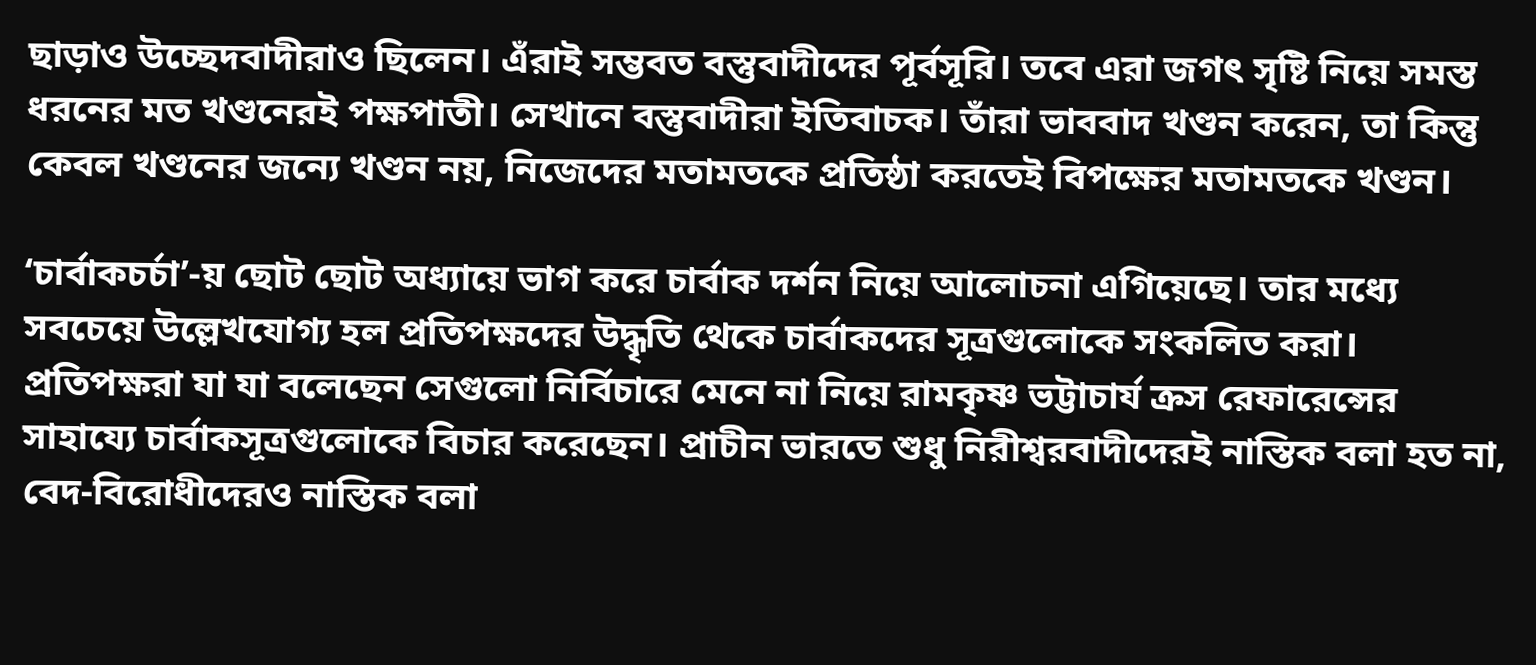ছাড়াও উচ্ছেদবাদীরাও ছিলেন। এঁরাই সম্ভবত বস্তুবাদীদের পূর্বসূরি। তবে এরা জগৎ সৃষ্টি নিয়ে সমস্ত ধরনের মত খণ্ডনেরই পক্ষপাতী। সেখানে বস্তুবাদীরা ইতিবাচক। তাঁরা ভাববাদ খণ্ডন করেন, তা কিন্তু কেবল খণ্ডনের জন্যে খণ্ডন নয়, নিজেদের মতামতকে প্রতিষ্ঠা করতেই বিপক্ষের মতামতকে খণ্ডন।

‘চার্বাকচর্চা’-য় ছোট ছোট অধ্যায়ে ভাগ করে চার্বাক দর্শন নিয়ে আলোচনা এগিয়েছে। তার মধ্যে সবচেয়ে উল্লেখযোগ্য হল প্রতিপক্ষদের উদ্ধৃতি থেকে চার্বাকদের সূত্রগুলোকে সংকলিত করা। প্রতিপক্ষরা যা যা বলেছেন সেগুলো নির্বিচারে মেনে না নিয়ে রামকৃষ্ণ ভট্টাচার্য ক্রস রেফারেন্সের সাহায্যে চার্বাকসূত্রগুলোকে বিচার করেছেন। প্রাচীন ভারতে শুধু নিরীশ্বরবাদীদেরই নাস্তিক বলা হত না, বেদ-বিরোধীদেরও নাস্তিক বলা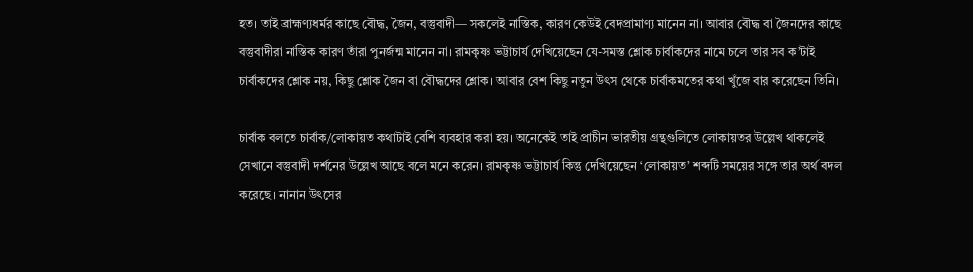হত। তাই ব্রাহ্মণ্যধর্মর কাছে বৌদ্ধ, জৈন, বস্তুবাদী— সকলেই নাস্তিক, কারণ কেউই বেদপ্রামাণ্য মানেন না। আবার বৌদ্ধ বা জৈনদের কাছে বস্তুবাদীরা নাস্তিক কারণ তাঁরা পুনর্জন্ম মানেন না। রামকৃষ্ণ ভট্টাচার্য দেখিয়েছেন যে-সমস্ত শ্লোক চার্বাকদের নামে চলে তার সব ক’টাই চার্বাকদের শ্লোক নয়, কিছু শ্লোক জৈন বা বৌদ্ধদের শ্লোক। আবার বেশ কিছু নতুন উৎস থেকে চার্বাকমতের কথা খুঁজে বার করেছেন তিনি।

চার্বাক বলতে চার্বাক/লোকায়ত কথাটাই বেশি ব্যবহার করা হয়। অনেকেই তাই প্রাচীন ভারতীয় গ্রন্থগুলিতে লোকায়তর উল্লেখ থাকলেই সেখানে বস্তুবাদী দর্শনের উল্লেখ আছে বলে মনে করেন। রামকৃষ্ণ ভট্টাচার্য কিন্তু দেখিয়েছেন ‘লোকায়ত’ শব্দটি সময়ের সঙ্গে তার অর্থ বদল করেছে। নানান উৎসের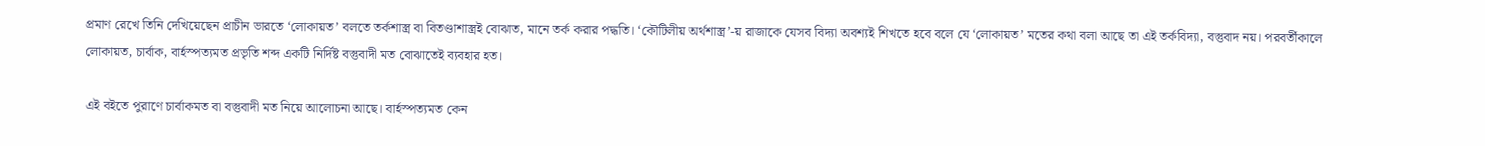প্রমাণ রেখে তিনি দেখিয়েছেন প্রাচীন ভারতে ‘লোকায়ত’ বলতে তর্কশাস্ত্র বা বিতণ্ডাশাস্ত্রই বোঝাত, মানে তর্ক করার পদ্ধতি। ‘কৌটিলীয় অর্থশাস্ত্র’-য় রাজাকে যেসব বিদ্যা অবশ্যই শিখতে হবে বলে যে ‘লোকায়ত’ মতের কথা বলা আছে তা এই তর্কবিদ্যা, বস্তুবাদ নয়। পরবর্তীকালে লোকায়ত, চার্বাক, বার্হস্পত্যমত প্রভৃতি শব্দ একটি নির্দিষ্ট বস্তুবাদী মত বোঝাতেই ব্যবহার হত।

এই বইতে পুরাণে চার্বাকমত বা বস্তুবাদী মত নিয়ে আলোচনা আছে। বার্হস্পত্যমত কেন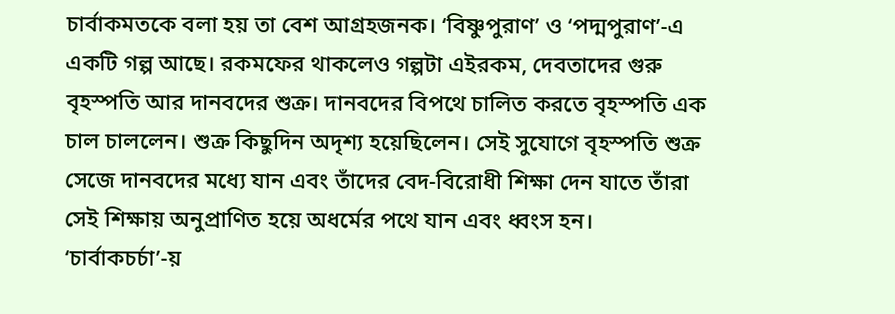চার্বাকমতকে বলা হয় তা বেশ আগ্রহজনক। ‘বিষ্ণুপুরাণ’ ও ‘পদ্মপুরাণ’-এ একটি গল্প আছে। রকমফের থাকলেও গল্পটা এইরকম, দেবতাদের গুরু বৃহস্পতি আর দানবদের শুক্র। দানবদের বিপথে চালিত করতে বৃহস্পতি এক চাল চাললেন। শুক্র কিছুদিন অদৃশ্য হয়েছিলেন। সেই সুযোগে বৃহস্পতি শুক্র সেজে দানবদের মধ্যে যান এবং তাঁদের বেদ-বিরোধী শিক্ষা দেন যাতে তাঁরা সেই শিক্ষায় অনুপ্রাণিত হয়ে অধর্মের পথে যান এবং ধ্বংস হন। ‘চার্বাকচর্চা’-য়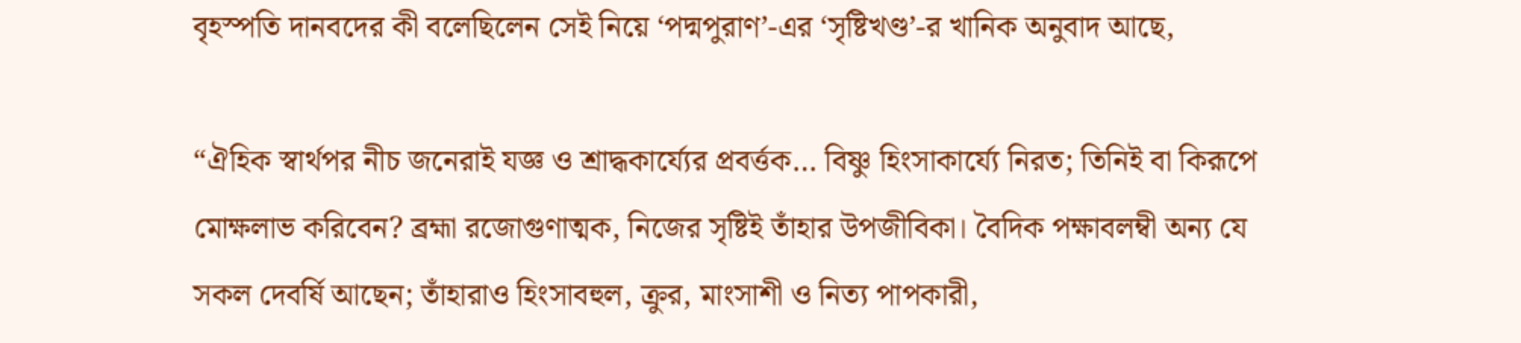বৃহস্পতি দানবদের কী বলেছিলেন সেই নিয়ে ‘পদ্মপুরাণ’-এর ‘সৃষ্টিখণ্ড’-র খানিক অনুবাদ আছে,

“ঐহিক স্বার্থপর নীচ জনেরাই যজ্ঞ ও শ্রাদ্ধকার্য্যের প্রবর্ত্তক… বিষ্ণু হিংসাকার্য্যে নিরত; তিনিই বা কিরূপে মোক্ষলাভ করিবেন? ব্রহ্মা রজোগুণাত্মক, নিজের সৃষ্টিই তাঁহার উপজীবিকা। বৈদিক পক্ষাবলম্বী অন্য যে সকল দেবর্ষি আছেন; তাঁহারাও হিংসাবহুল, ক্রুর, মাংসাশী ও নিত্য পাপকারী,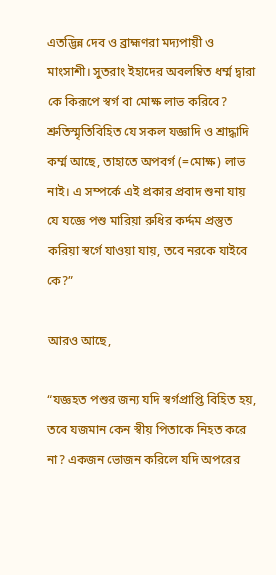এতদ্ভিন্ন দেব ও ব্রাহ্মণরা মদ্যপায়ী ও মাংসাশী। সুতরাং ইহাদের অবলম্বিত ধর্ম্ম দ্বারা কে কিরূপে স্বর্গ বা মোক্ষ লাভ করিবে? শ্রুতিস্মৃতিবিহিত যে সকল যজ্ঞাদি ও শ্রাদ্ধাদি কর্ম্ম আছে, তাহাতে অপবর্গ (=মোক্ষ) লাভ নাই। এ সম্পর্কে এই প্রকার প্রবাদ শুনা যায় যে যজ্ঞে পশু মারিয়া রুধির কর্দ্দম প্রস্তুত করিয়া স্বর্গে যাওয়া যায়, তবে নরকে যাইবে কে?”

আরও আছে,

“যজ্ঞহত পশুর জন্য যদি স্বর্গপ্রাপ্তি বিহিত হয়, তবে যজমান কেন স্বীয় পিতাকে নিহত করে না? একজন ভোজন করিলে যদি অপরের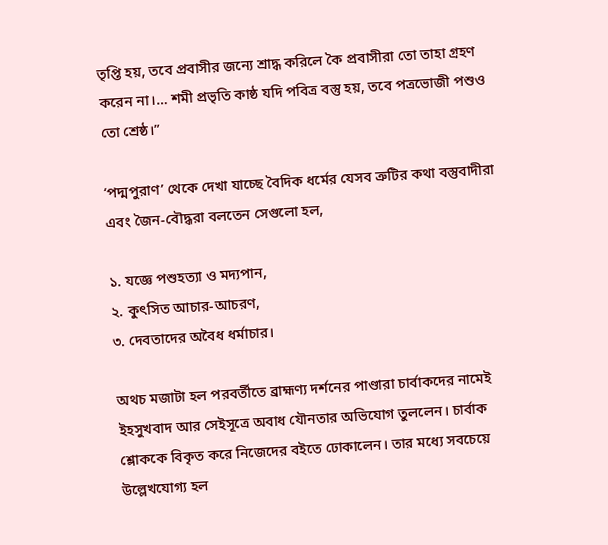তৃপ্তি হয়, তবে প্রবাসীর জন্যে শ্রাদ্ধ করিলে কৈ প্রবাসীরা তো তাহা গ্রহণ করেন না।… শমী প্রভৃতি কাষ্ঠ যদি পবিত্র বস্তু হয়, তবে পত্রভোজী পশুও তো শ্রেষ্ঠ।”

‘পদ্মপুরাণ’ থেকে দেখা যাচ্ছে বৈদিক ধর্মের যেসব ত্রুটির কথা বস্তুবাদীরা এবং জৈন-বৌদ্ধরা বলতেন সেগুলো হল,

১. যজ্ঞে পশুহত্যা ও মদ্যপান,
২. কুৎসিত আচার-আচরণ,
৩. দেবতাদের অবৈধ ধর্মাচার।

অথচ মজাটা হল পরবর্তীতে ব্রাহ্মণ্য দর্শনের পাণ্ডারা চার্বাকদের নামেই ইহসুখবাদ আর সেইসূত্রে অবাধ যৌনতার অভিযোগ তুললেন। চার্বাক শ্লোককে বিকৃত করে নিজেদের বইতে ঢোকালেন। তার মধ্যে সবচেয়ে উল্লেখযোগ্য হল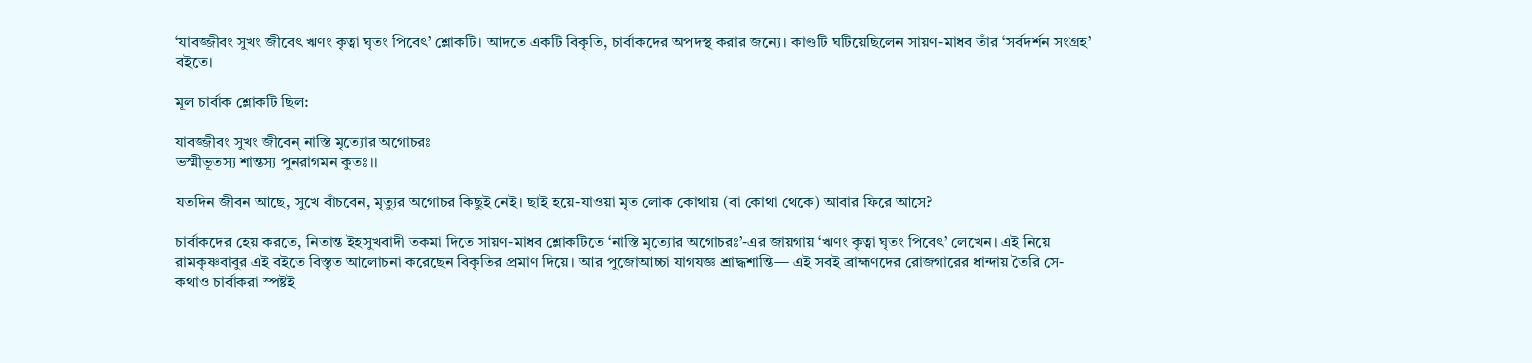‘যাবজ্জীবং সুখং জীবেৎ‌ ঋণং কৃত্বা ঘৃতং পিবেৎ‌’ শ্লোকটি। আদতে একটি বিকৃতি, চার্বাকদের অপদস্থ করার জন্যে। কাণ্ডটি ঘটিয়েছিলেন সায়ণ-মাধব তাঁর ‘সর্বদর্শন সংগ্রহ’ বইতে।

মূল চার্বাক শ্লোকটি ছিল:

যাবজ্জীবং সুখং জীবেন্‌ নাস্তি মৃত্যোর অগোচরঃ
ভস্মীভূতস্য শান্তস্য পুনরাগমন কুতঃ।।

যতদিন জীবন আছে, সুখে বাঁচবেন, মৃত্যুর অগোচর কিছুই নেই। ছাই হয়ে-যাওয়া মৃত লোক কোথায় (বা কোথা থেকে) আবার ফিরে আসে?

চার্বাকদের হেয় করতে, নিতান্ত ইহসুখবাদী তকমা দিতে সায়ণ-মাধব শ্লোকটিতে ‘নাস্তি মৃত্যোর অগোচরঃ’-এর জায়গায় ‘ঋণং কৃত্বা ঘৃতং পিবেৎ‌’ লেখেন। এই নিয়ে রামকৃষ্ণবাবুর এই বইতে বিস্তৃত আলোচনা করেছেন বিকৃতির প্রমাণ দিয়ে। আর পুজোআচ্চা যাগযজ্ঞ শ্রাদ্ধশান্তি— এই সবই ব্রাহ্মণদের রোজগারের ধান্দায় তৈরি সে-কথাও চার্বাকরা স্পষ্টই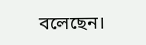বলেছেন।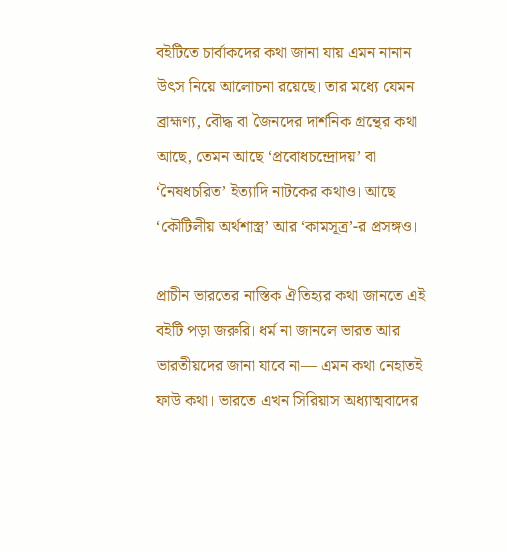বইটিতে চার্বাকদের কথা জানা যায় এমন নানান উৎস নিয়ে আলোচনা রয়েছে। তার মধ্যে যেমন ব্রাহ্মণ্য, বৌদ্ধ বা জৈনদের দার্শনিক গ্রন্থের কথা আছে, তেমন আছে ‘প্রবোধচন্দ্রোদয়’ বা ‘নৈষধচরিত’ ইত্যাদি নাটকের কথাও। আছে ‘কৌটিলীয় অর্থশাস্ত্র’ আর ‘কামসূত্র’-র প্রসঙ্গও।

প্রাচীন ভারতের নাস্তিক ঐতিহ্যর কথা জানতে এই বইটি পড়া জরুরি। ধর্ম না জানলে ভারত আর ভারতীয়দের জানা যাবে না— এমন কথা নেহাতই ফাউ কথা। ভারতে এখন সিরিয়াস অধ্যাত্মবাদের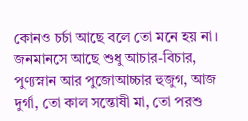কোনও চর্চা আছে বলে তো মনে হয় না। জনমানসে আছে শুধু আচার-বিচার, পুণ্যস্নান আর পুজোআচ্চার হুজুগ, আজ দুর্গা, তো কাল সন্তোষী মা, তো পরশু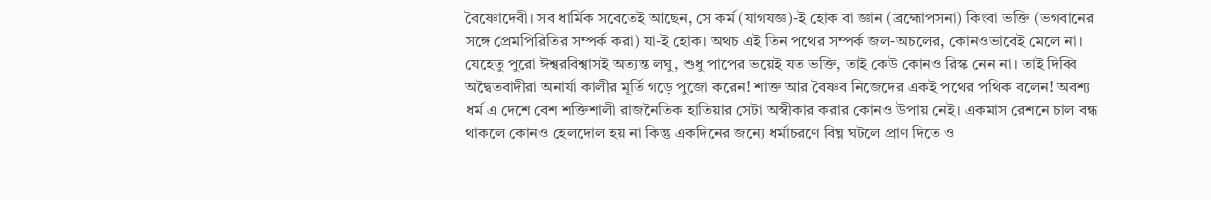বৈষ্ণোদেবী। সব ধার্মিক সবেতেই আছেন, সে কর্ম (যাগযজ্ঞ)-ই হোক বা জ্ঞান (ব্রহ্মোপসনা) কিংবা ভক্তি (ভগবানের সঙ্গে প্রেমপিরিতির সম্পর্ক করা) যা-ই হোক। অথচ এই তিন পথের সম্পর্ক জল-অচলের, কোনওভাবেই মেলে না। যেহেতু পুরো ঈশ্বরবিশ্বাসই অত্যন্ত লঘু, শুধু পাপের ভয়েই যত ভক্তি, তাই কেউ কোনও রিস্ক নেন না। তাই দিব্বি অদ্বৈতবাদীরা অনার্যা কালীর মূর্তি গড়ে পুজো করেন! শাক্ত আর বৈষ্ণব নিজেদের একই পথের পথিক বলেন! অবশ্য ধর্ম এ দেশে বেশ শক্তিশালী রাজনৈতিক হাতিয়ার সেটা অস্বীকার করার কোনও উপায় নেই। একমাস রেশনে চাল বন্ধ থাকলে কোনও হেলদোল হয় না কিন্তু একদিনের জন্যে ধর্মাচরণে বিঘ্ন ঘটলে প্রাণ দিতে ও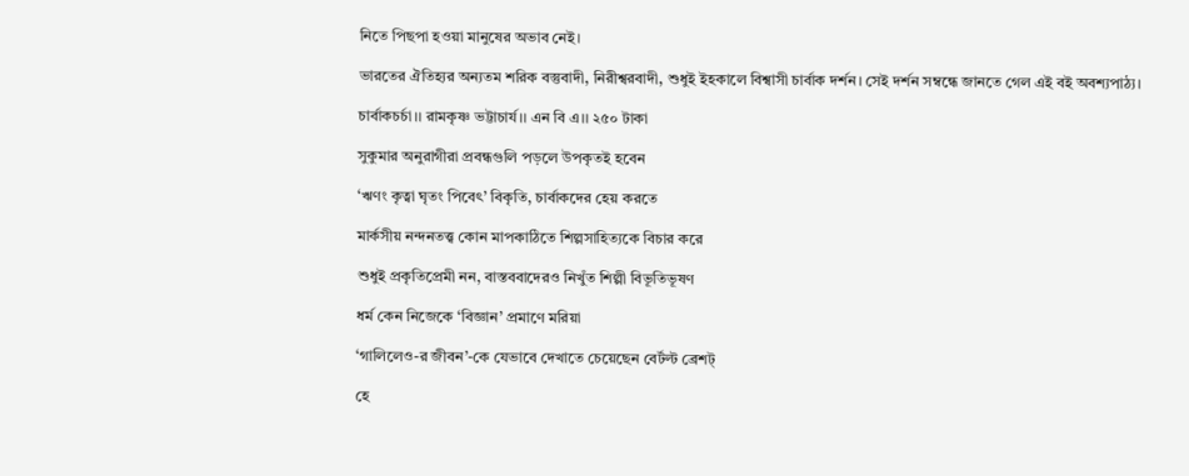নিতে পিছপা হওয়া মানুষের অভাব নেই।

ভারতের ঐতিহ্যর অন্যতম শরিক বস্তুবাদী, নিরীশ্বরবাদী, শুধুই ইহকালে বিশ্বাসী চার্বাক দর্শন। সেই দর্শন সম্বন্ধে জানতে গেল এই বই অবশ্যপাঠ্য।

চার্বাকচর্চা।। রামকৃষ্ণ ভট্টাচার্য।। এন বি এ।। ২৫০ টাকা

সুকুমার অনুরাগীরা প্রবন্ধগুলি পড়লে উপকৃতই হবেন

‘ঋণং কৃত্বা ঘৃতং পিবেৎ’ বিকৃতি, চার্বাকদের হেয় করতে

মার্কসীয় নন্দনতত্ত্ব কোন মাপকাঠিতে শিল্পসাহিত্যকে বিচার করে

শুধুই প্রকৃতিপ্রেমী নন, বাস্তববাদেরও নিখুঁত শিল্পী বিভূতিভূষণ

ধর্ম কেন নিজেকে ‘বিজ্ঞান’ প্রমাণে মরিয়া

‘গালিলেও-র জীবন’-কে যেভাবে দেখাতে চেয়েছেন বের্টল্ট ব্রেশট্

হে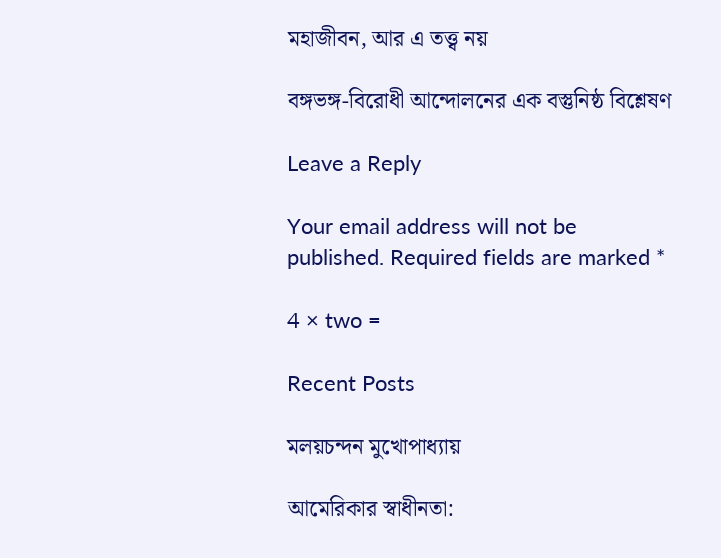মহাজীবন, আর এ তত্ত্ব নয়

বঙ্গভঙ্গ-বিরোধী আন্দোলনের এক বস্তুনিষ্ঠ বিশ্লেষণ

Leave a Reply

Your email address will not be published. Required fields are marked *

4 × two =

Recent Posts

মলয়চন্দন মুখোপাধ্যায়

আমেরিকার স্বাধীনতা: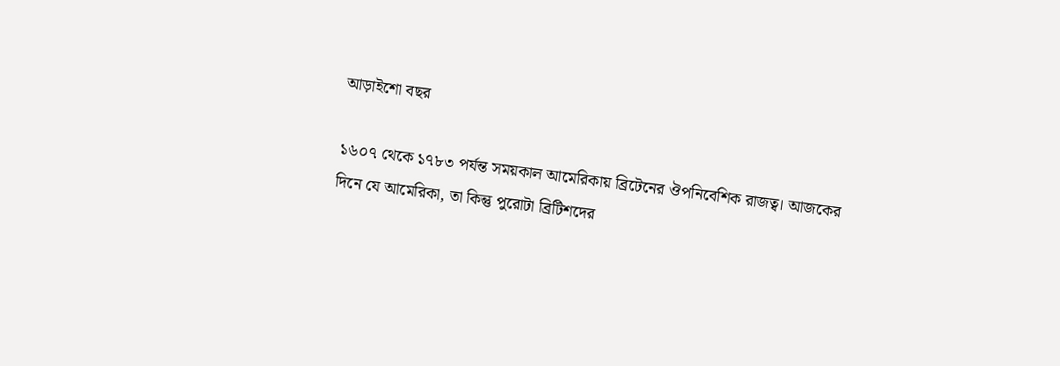আড়াইশো বছর

১৬০৭ থেকে ১৭৮৩ পর্যন্ত সময়কাল আমেরিকায় ব্রিটেনের ঔপনিবেশিক রাজত্ব। আজকের দিনে যে আমেরিকা, তা কিন্তু পুরোটা ব্রিটিশদের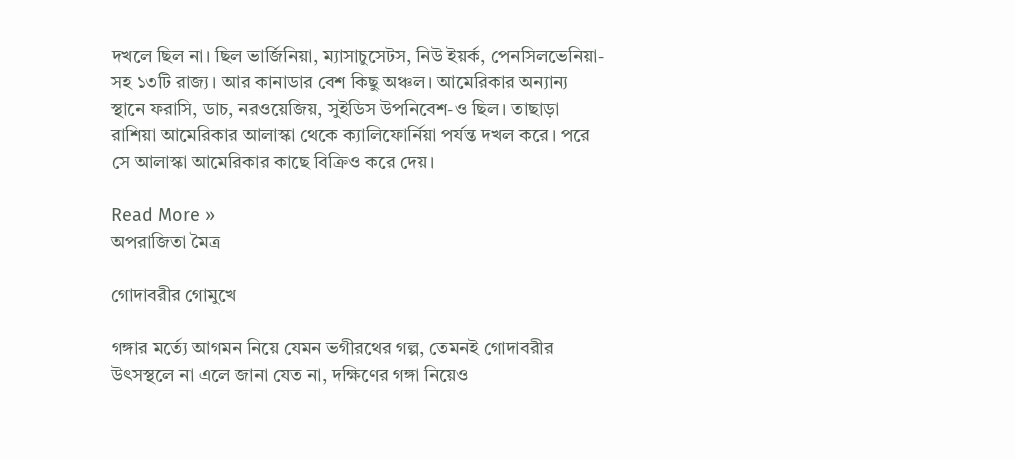দখলে ছিল না। ছিল ভার্জিনিয়া, ম্যাসাচুসেটস, নিউ ইয়র্ক, পেনসিলভেনিয়া-সহ ১৩টি রাজ্য। আর কানাডার বেশ কিছু অঞ্চল। আমেরিকার অন্যান্য স্থানে ফরাসি, ডাচ, নরওয়েজিয়, সুইডিস উপনিবেশ-ও ছিল। তাছাড়া রাশিয়া আমেরিকার আলাস্কা থেকে ক্যালিফোর্নিয়া পর্যন্ত দখল করে। পরে সে আলাস্কা আমেরিকার কাছে বিক্রিও করে দেয়।

Read More »
অপরাজিতা মৈত্র

গোদাবরীর গোমুখে

গঙ্গার মর্ত্যে আগমন নিয়ে যেমন ভগীরথের গল্প, তেমনই গোদাবরীর উৎসস্থলে না এলে জানা যেত না, দক্ষিণের গঙ্গা নিয়েও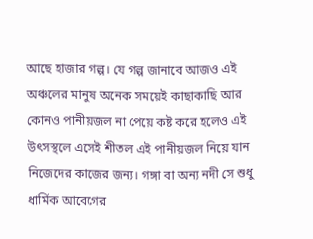আছে হাজার গল্প। যে গল্প জানাবে আজও এই অঞ্চলের মানুষ অনেক সময়েই কাছাকাছি আর কোনও পানীয়জল না পেয়ে কষ্ট করে হলেও এই উৎসস্থলে এসেই শীতল এই পানীয়জল নিয়ে যান নিজেদের কাজের জন্য। গঙ্গা বা অন্য নদী সে শুধু ধার্মিক আবেগের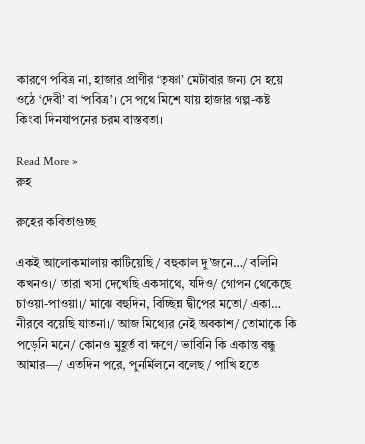কারণে পবিত্র না, হাজার প্রাণীর ‘তৃষ্ণা’ মেটাবার জন্য সে হয়ে ওঠে ‘দেবী’ বা ‘পবিত্র’। সে পথে মিশে যায় হাজার গল্প-কষ্ট কিংবা দিনযাপনের চরম বাস্তবতা।

Read More »
রুহ

রুহের কবিতাগুচ্ছ

একই আলোকমালায় কাটিয়েছি/ বহুকাল দু’জনে…/ বলিনি কখনও।/ তারা খসা দেখেছি একসাথে, যদিও/ গোপন থেকেছে চাওয়া-পাওয়া।/ মাঝে বহুদিন, বিচ্ছিন্ন দ্বীপের মতো/ একা… নীরবে বয়েছি যাতনা।/ আজ মিথ্যের নেই অবকাশ/ তোমাকে কি পড়েনি মনে/ কোনও মুহূর্ত বা ক্ষণে/ ভাবিনি কি একান্ত বন্ধু আমার—/ এতদিন পরে, পুনর্মিলনে বলেছ/ পাখি হতে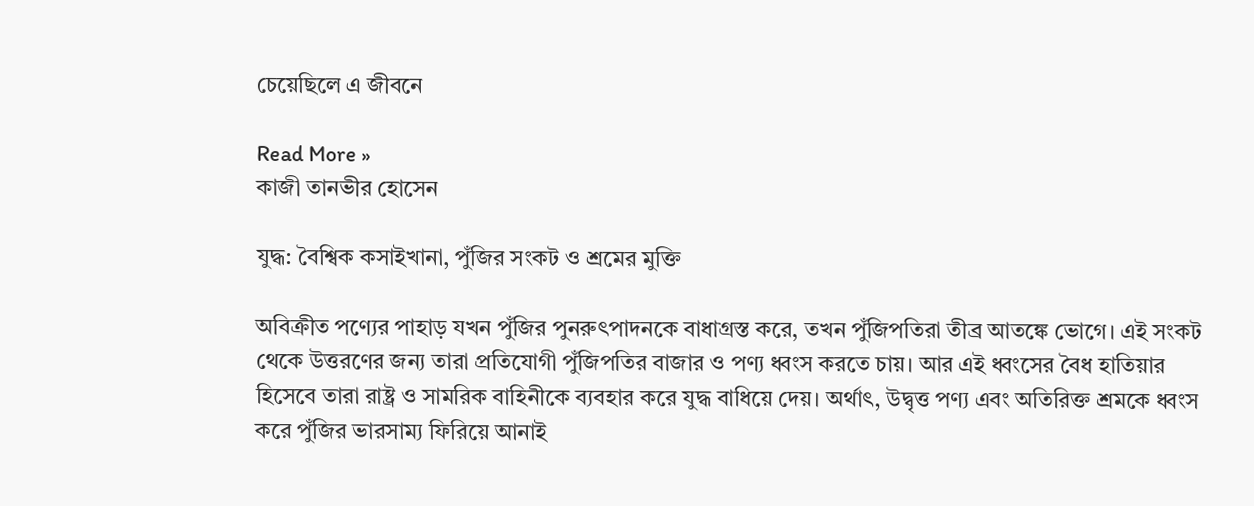চেয়েছিলে এ জীবনে

Read More »
কাজী তানভীর হোসেন

যুদ্ধ: বৈশ্বিক কসাইখানা, পুঁজির সংকট ও শ্রমের মুক্তি

অবিক্রীত পণ্যের পাহাড় যখন পুঁজির পুনরুৎপাদনকে বাধাগ্রস্ত করে, তখন পুঁজিপতিরা তীব্র আতঙ্কে ভোগে। এই সংকট থেকে উত্তরণের জন্য তারা প্রতিযোগী পুঁজিপতির বাজার ও পণ্য ধ্বংস করতে চায়। আর এই ধ্বংসের বৈধ হাতিয়ার হিসেবে তারা রাষ্ট্র ও সামরিক বাহিনীকে ব্যবহার করে যুদ্ধ বাধিয়ে দেয়। অর্থাৎ, উদ্বৃত্ত পণ্য এবং অতিরিক্ত শ্রমকে ধ্বংস করে পুঁজির ভারসাম্য ফিরিয়ে আনাই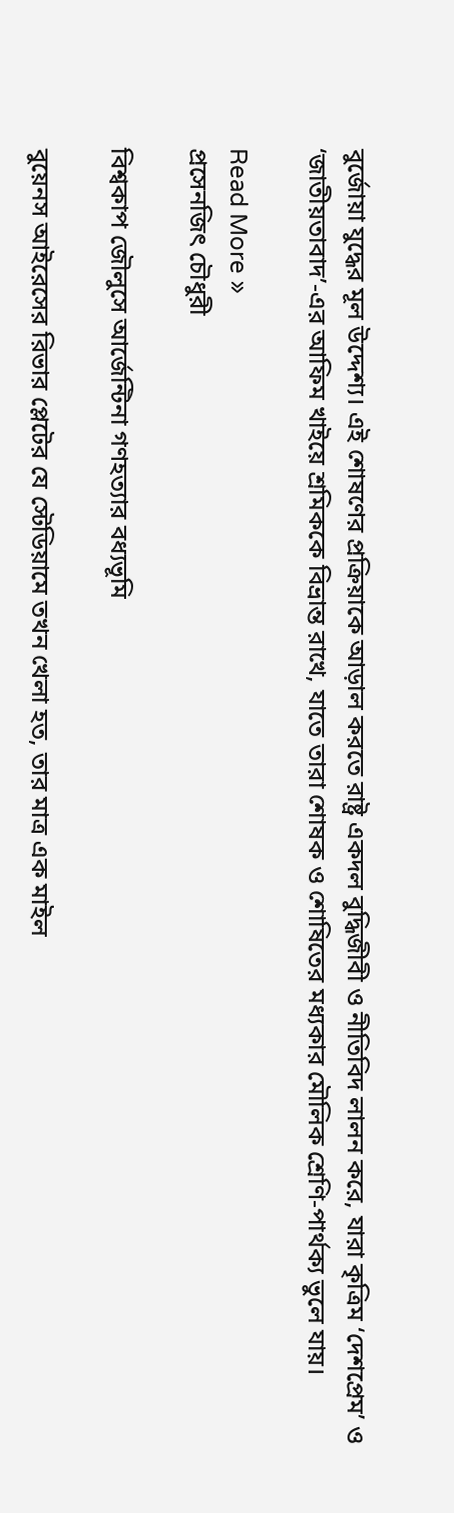বুর্জোয়া যুদ্ধের মূল উদ্দেশ্য। এই শোষণের প্রক্রিয়াকে আড়াল করতে রাষ্ট্র একদল বুদ্ধিজীবী ও নীতিবিদ লালন করে, যারা কৃত্রিম ‘দেশপ্রেম’ ও ‘জাতীয়তাবাদ’-এর আফিম খাইয়ে শ্রমিককে বিভ্রান্ত রাখে, যাতে তারা শোষক ও শোষিতের মধ্যকার মৌলিক শ্রেণি-পার্থক্য ভুলে যায়।

Read More »
প্রসেনজিৎ চৌধুরী

বিশ্বকাপ জৌলুসে আর্জেন্টিনা গণহত্যার বধ্যভূমি

বুয়েনস আইরেসের রিভার প্লেটের যে স্টেডিয়ামে তখন খেলা হত, তার মাত্র এক মাইল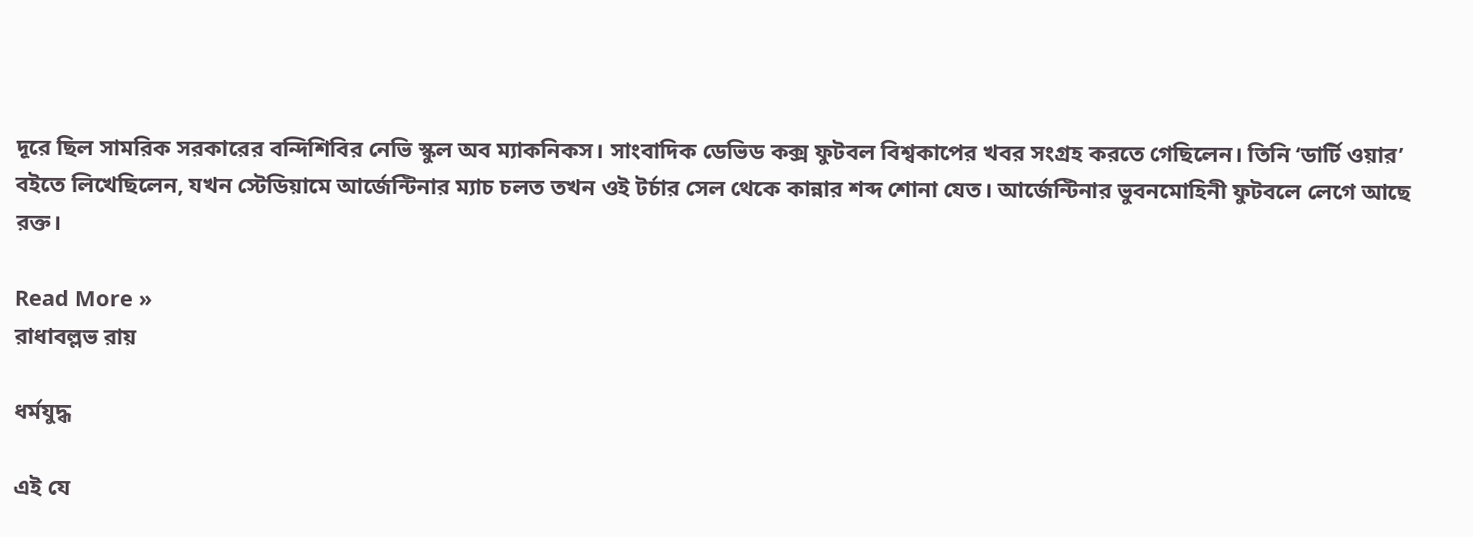দূরে ছিল সামরিক সরকারের বন্দিশিবির নেভি স্কুল অব ম্যাকনিকস। সাংবাদিক ডেভিড কক্স ফুটবল বিশ্বকাপের খবর সংগ্রহ করতে গেছিলেন। তিনি ‘ডার্টি ওয়ার’ বইতে লিখেছিলেন, যখন স্টেডিয়ামে আর্জেন্টিনার ম্যাচ চলত তখন ওই টর্চার সেল থেকে কান্নার শব্দ শোনা যেত। আর্জেন্টিনার ভুবনমোহিনী ফুটবলে লেগে আছে রক্ত।

Read More »
রাধাবল্লভ রায়

ধর্মযুদ্ধ

এই যে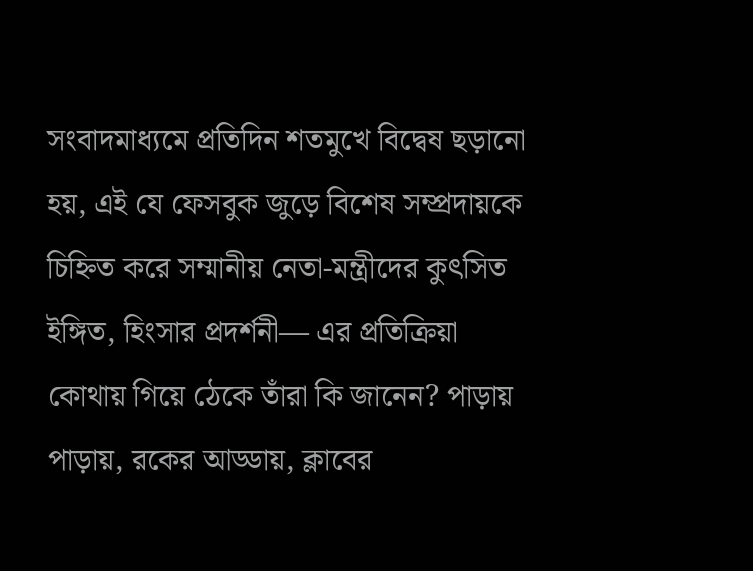সংবাদমাধ্যমে প্রতিদিন শতমুখে বিদ্বেষ ছড়ানো হয়, এই যে ফেসবুক জুড়ে বিশেষ সম্প্রদায়কে চিহ্নিত করে সম্মানীয় নেতা-মন্ত্রীদের কুৎসিত ইঙ্গিত, হিংসার প্রদর্শনী— এর প্রতিক্রিয়া কোথায় গিয়ে ঠেকে তাঁরা কি জানেন? পাড়ায় পাড়ায়, রকের আড্ডায়, ক্লাবের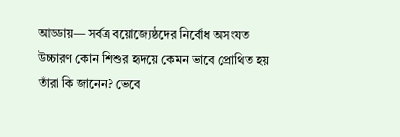আড্ডায়— সর্বত্র বয়োজ্যেষ্ঠদের নির্বোধ অসংযত উচ্চারণ কোন শিশুর হৃদয়ে কেমন ভাবে প্রোথিত হয় তাঁরা কি জানেন? ভেবে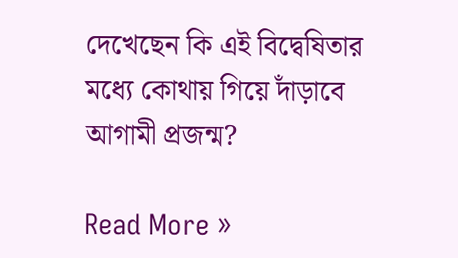দেখেছেন কি এই বিদ্বেষিতার মধ্যে কোথায় গিয়ে দাঁড়াবে আগামী প্রজন্ম?

Read More »